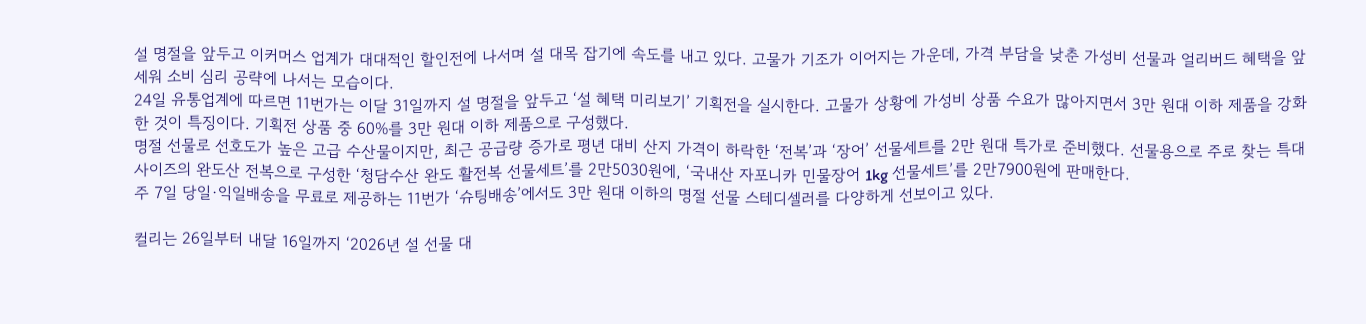설 명절을 앞두고 이커머스 업계가 대대적인 할인전에 나서며 설 대목 잡기에 속도를 내고 있다. 고물가 기조가 이어지는 가운데, 가격 부담을 낮춘 가성비 선물과 얼리버드 혜택을 앞세워 소비 심리 공략에 나서는 모습이다.
24일 유통업계에 따르면 11번가는 이달 31일까지 설 명절을 앞두고 ‘설 혜택 미리보기’ 기획전을 실시한다. 고물가 상황에 가성비 상품 수요가 많아지면서 3만 원대 이하 제품을 강화한 것이 특징이다. 기획전 상품 중 60%를 3만 원대 이하 제품으로 구성했다.
명절 선물로 선호도가 높은 고급 수산물이지만, 최근 공급량 증가로 평년 대비 산지 가격이 하락한 ‘전복’과 ‘장어’ 선물세트를 2만 원대 특가로 준비했다. 선물용으로 주로 찾는 특대 사이즈의 완도산 전복으로 구성한 ‘청담수산 완도 활전복 선물세트’를 2만5030원에, ‘국내산 자포니카 민물장어 1kg 선물세트’를 2만7900원에 판매한다.
주 7일 당일·익일배송을 무료로 제공하는 11번가 ‘슈팅배송’에서도 3만 원대 이하의 명절 선물 스테디셀러를 다양하게 선보이고 있다.

컬리는 26일부터 내달 16일까지 ‘2026년 설 선물 대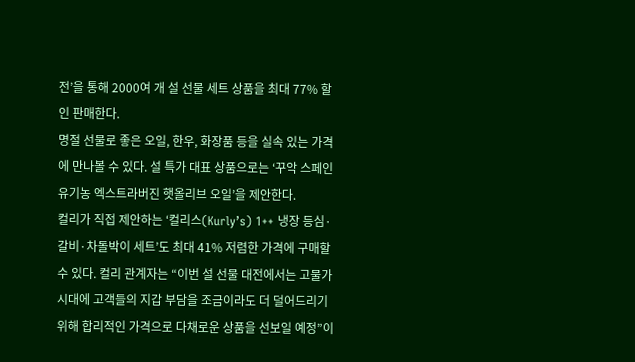전’을 통해 2000여 개 설 선물 세트 상품을 최대 77% 할인 판매한다.
명절 선물로 좋은 오일, 한우, 화장품 등을 실속 있는 가격에 만나볼 수 있다. 설 특가 대표 상품으로는 ‘꾸악 스페인 유기농 엑스트라버진 햇올리브 오일’을 제안한다.
컬리가 직접 제안하는 ‘컬리스(Kurly’s) 1++ 냉장 등심·갈비·차돌박이 세트’도 최대 41% 저렴한 가격에 구매할 수 있다. 컬리 관계자는 “이번 설 선물 대전에서는 고물가 시대에 고객들의 지갑 부담을 조금이라도 더 덜어드리기 위해 합리적인 가격으로 다채로운 상품을 선보일 예정”이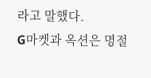라고 말했다.
G마켓과 옥션은 명절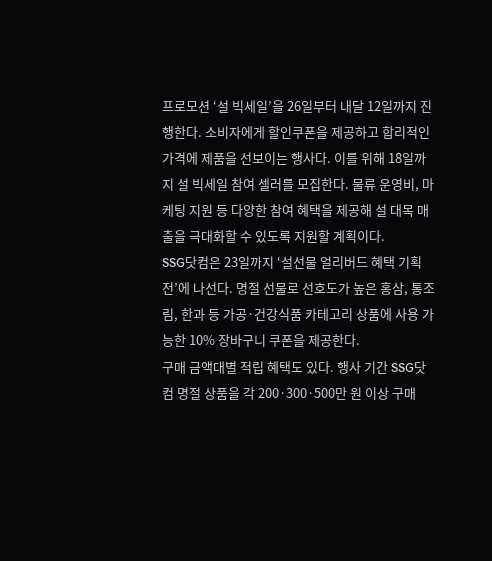프로모션 ‘설 빅세일’을 26일부터 내달 12일까지 진행한다. 소비자에게 할인쿠폰을 제공하고 합리적인 가격에 제품을 선보이는 행사다. 이를 위해 18일까지 설 빅세일 참여 셀러를 모집한다. 물류 운영비, 마케팅 지원 등 다양한 참여 혜택을 제공해 설 대목 매출을 극대화할 수 있도록 지원할 계획이다.
SSG닷컴은 23일까지 ‘설선물 얼리버드 혜택 기획전’에 나선다. 명절 선물로 선호도가 높은 홍삼, 통조림, 한과 등 가공·건강식품 카테고리 상품에 사용 가능한 10% 장바구니 쿠폰을 제공한다.
구매 금액대별 적립 혜택도 있다. 행사 기간 SSG닷컴 명절 상품을 각 200·300·500만 원 이상 구매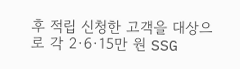후 적립 신청한 고객을 대상으로 각 2·6·15만 원 SSG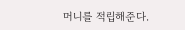머니를 적립해준다.